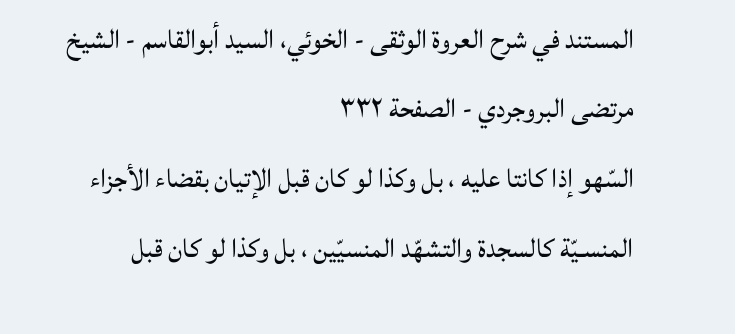المستند في شرح العروة الوثقى - الخوئي، السيد أبوالقاسم - الشيخ مرتضى البروجردي - الصفحة ٣٣٢
السّهو إذا كانتا عليه ، بل وكذا لو كان قبل الإتيان بقضاء الأجزاء المنسـيّة كالسجدة والتشهّد المنسيّين ، بل وكذا لو كان قبل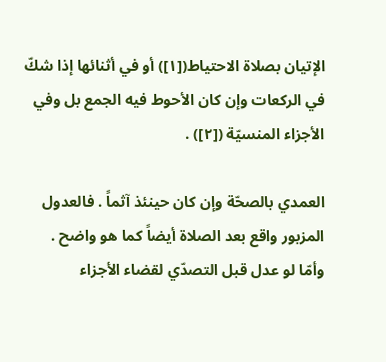الإتيان بصلاة الاحتياط([١]) أو في أثنائها إذا شكّ في الركعات وإن كان الأحوط فيه الجمع بل وفي الأجزاء المنسيّة ([٢]) .

العمدي بالصحّة وإن كان حينئذ آثماً . فالعدول المزبور واقع بعد الصلاة أيضاً كما هو واضح .
وأمّا لو عدل قبل التصدّي لقضاء الأجزاء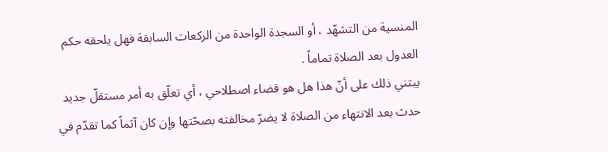المنسية من التشهّد ، أو السجدة الواحدة من الركعات السابقة فهل يلحقه حكم العدول بعد الصلاة تماماً .
يبتني ذلك على أنّ هذا هل هو قضاء اصطلاحي ، أي تعلّق به أمر مستقلّ جديد حدث بعد الانتهاء من الصلاة لا يضرّ مخالفته بصحّتها وإن كان آثماً كما تقدّم في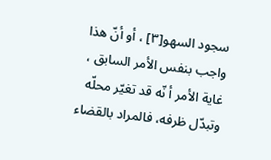سجود السهو[٣] ، أو أنّ هذا واجب بنفس الأمر السابق ، غاية الأمر أ نّه قد تغيّر محلّه وتبدّل ظرفه، فالمراد بالقضاء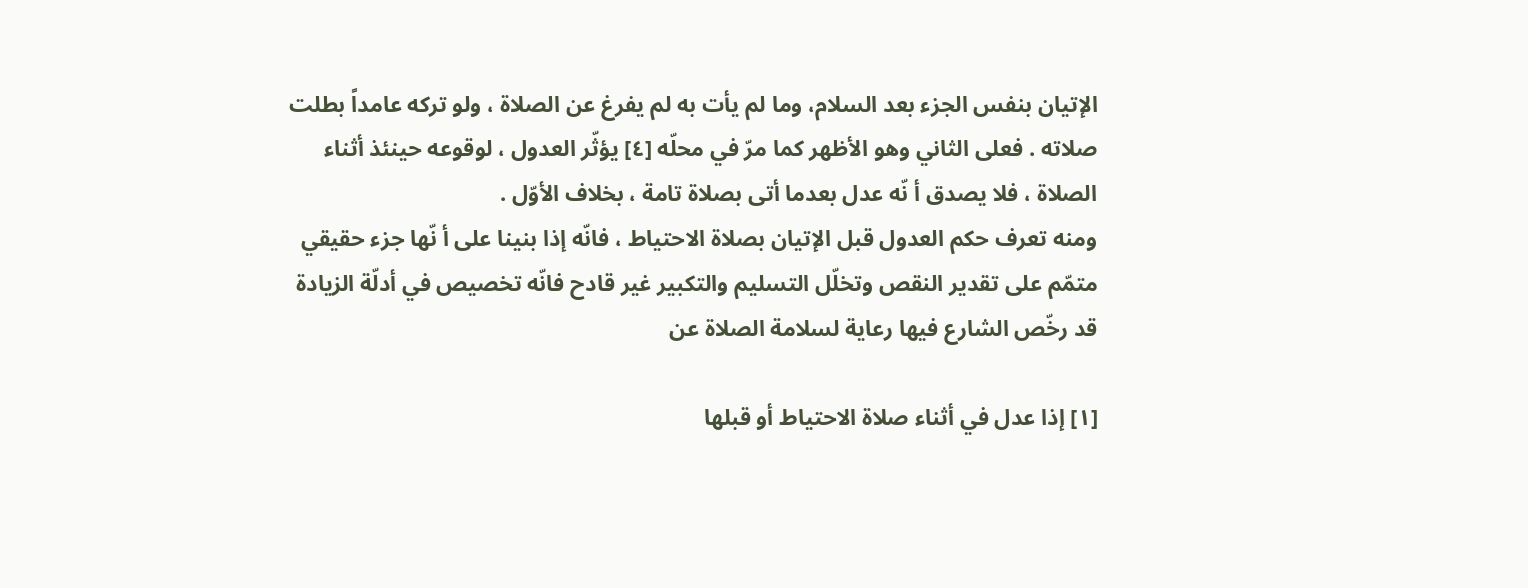الإتيان بنفس الجزء بعد السلام، وما لم يأت به لم يفرغ عن الصلاة ، ولو تركه عامداً بطلت صلاته . فعلى الثاني وهو الأظهر كما مرّ في محلّه [٤] يؤثّر العدول ، لوقوعه حينئذ أثناء الصلاة ، فلا يصدق أ نّه عدل بعدما أتى بصلاة تامة ، بخلاف الأوّل .
ومنه تعرف حكم العدول قبل الإتيان بصلاة الاحتياط ، فانّه إذا بنينا على أ نّها جزء حقيقي متمّم على تقدير النقص وتخلّل التسليم والتكبير غير قادح فانّه تخصيص في أدلّة الزيادة قد رخّص الشارع فيها رعاية لسلامة الصلاة عن

[١] إذا عدل في أثناء صلاة الاحتياط أو قبلها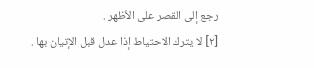رجع إلى القصر على الأظهر .
[٢] لا يترك الاحتياط إذا عدل قبل الإتيان بها .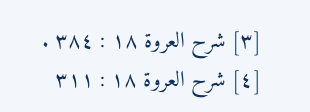[٣] شرح العروة ١٨ : ٣٨٤ .
[٤] شرح العروة ١٨ : ٣١١